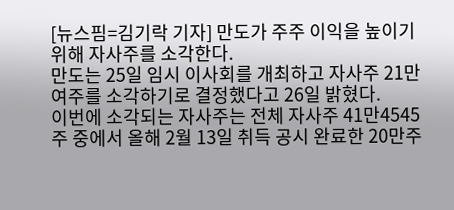[뉴스핌=김기락 기자] 만도가 주주 이익을 높이기 위해 자사주를 소각한다.
만도는 25일 임시 이사회를 개최하고 자사주 21만여주를 소각하기로 결정했다고 26일 밝혔다.
이번에 소각되는 자사주는 전체 자사주 41만4545주 중에서 올해 2월 13일 취득 공시 완료한 20만주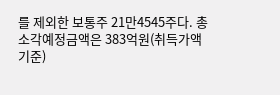를 제외한 보통주 21만4545주다. 총 소각예정금액은 383억원(취득가액 기준)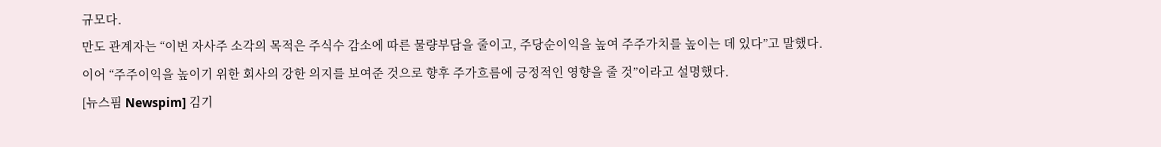규모다.
만도 관계자는 “이번 자사주 소각의 목적은 주식수 감소에 따른 물량부담을 줄이고, 주당순이익을 높여 주주가치를 높이는 데 있다”고 말했다.
이어 “주주이익을 높이기 위한 회사의 강한 의지를 보여준 것으로 향후 주가흐름에 긍정적인 영향을 줄 것”이라고 설명했다.
[뉴스핌 Newspim] 김기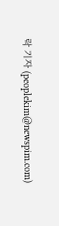락 기자 (peoplekim@newspim.com)